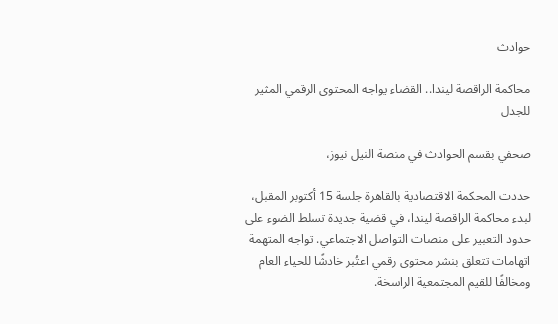حوادث

محاكمة الراقصة ليندا.. القضاء يواجه المحتوى الرقمي المثير للجدل

صحفي بقسم الحوادث في منصة النيل نيوز،

حددت المحكمة الاقتصادية بالقاهرة جلسة 15 أكتوبر المقبل، لبدء محاكمة الراقصة ليندا، في قضية جديدة تسلط الضوء على حدود التعبير على منصات التواصل الاجتماعي. تواجه المتهمة اتهامات تتعلق بنشر محتوى رقمي اعتُبر خادشًا للحياء العام ومخالفًا للقيم المجتمعية الراسخة.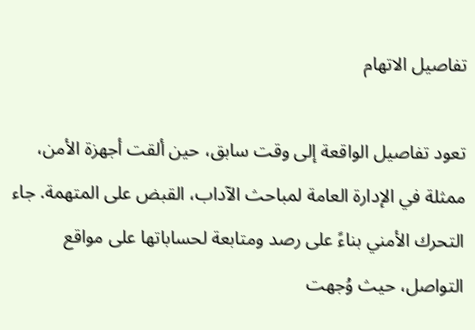تفاصيل الاتهام

تعود تفاصيل الواقعة إلى وقت سابق، حين ألقت أجهزة الأمن، ممثلة في الإدارة العامة لمباحث الآداب، القبض على المتهمة. جاء التحرك الأمني بناءً على رصد ومتابعة لحساباتها على مواقع التواصل، حيث وُجهت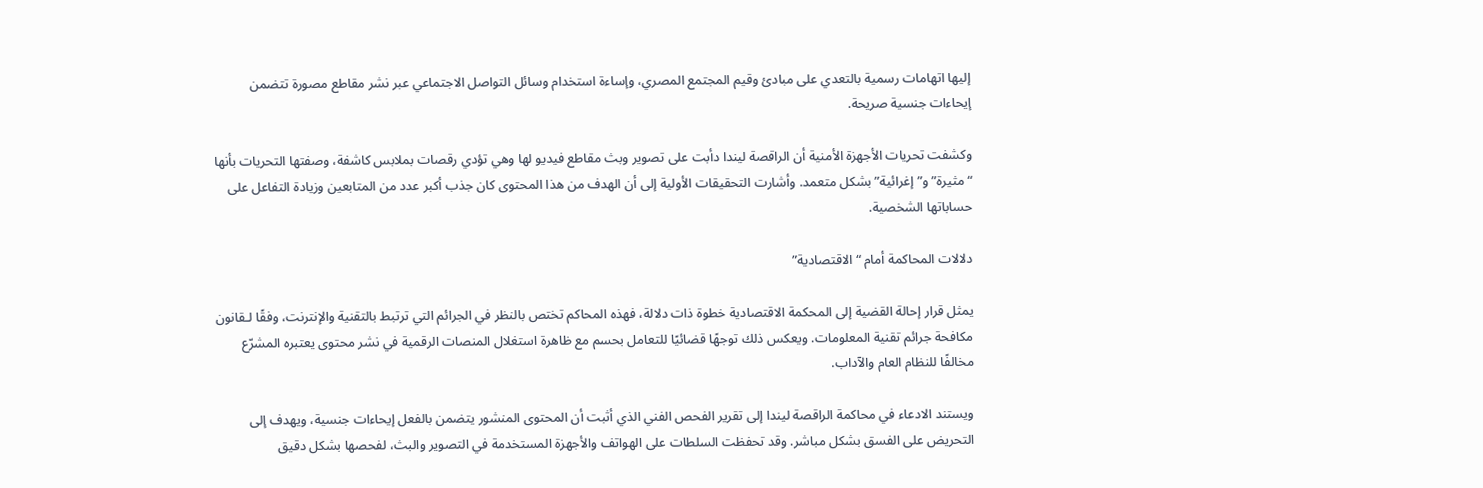إليها اتهامات رسمية بالتعدي على مبادئ وقيم المجتمع المصري، وإساءة استخدام وسائل التواصل الاجتماعي عبر نشر مقاطع مصورة تتضمن إيحاءات جنسية صريحة.

وكشفت تحريات الأجهزة الأمنية أن الراقصة ليندا دأبت على تصوير وبث مقاطع فيديو لها وهي تؤدي رقصات بملابس كاشفة، وصفتها التحريات بأنها “مثيرة” و”إغرائية” بشكل متعمد. وأشارت التحقيقات الأولية إلى أن الهدف من هذا المحتوى كان جذب أكبر عدد من المتابعين وزيادة التفاعل على حساباتها الشخصية.

دلالات المحاكمة أمام “الاقتصادية”

يمثل قرار إحالة القضية إلى المحكمة الاقتصادية خطوة ذات دلالة، فهذه المحاكم تختص بالنظر في الجرائم التي ترتبط بالتقنية والإنترنت، وفقًا لـقانون مكافحة جرائم تقنية المعلومات. ويعكس ذلك توجهًا قضائيًا للتعامل بحسم مع ظاهرة استغلال المنصات الرقمية في نشر محتوى يعتبره المشرّع مخالفًا للنظام العام والآداب.

ويستند الادعاء في محاكمة الراقصة ليندا إلى تقرير الفحص الفني الذي أثبت أن المحتوى المنشور يتضمن بالفعل إيحاءات جنسية، ويهدف إلى التحريض على الفسق بشكل مباشر. وقد تحفظت السلطات على الهواتف والأجهزة المستخدمة في التصوير والبث، لفحصها بشكل دقيق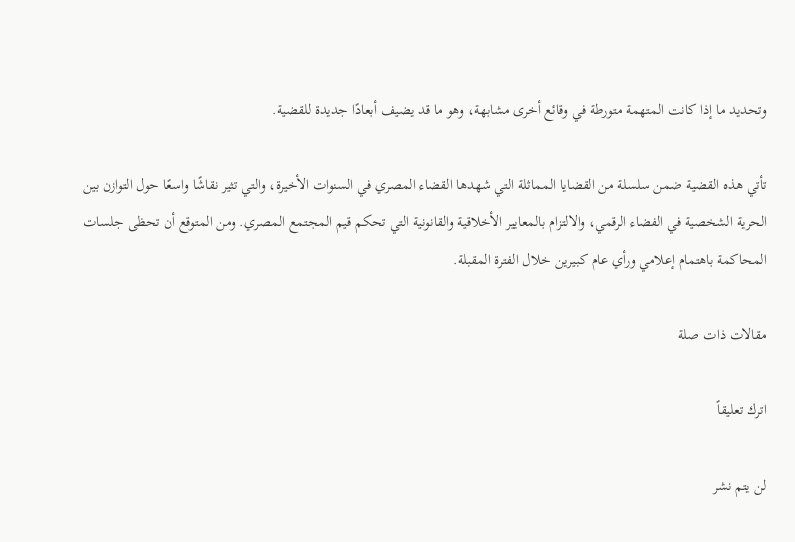وتحديد ما إذا كانت المتهمة متورطة في وقائع أخرى مشابهة، وهو ما قد يضيف أبعادًا جديدة للقضية.

تأتي هذه القضية ضمن سلسلة من القضايا المماثلة التي شهدها القضاء المصري في السنوات الأخيرة، والتي تثير نقاشًا واسعًا حول التوازن بين الحرية الشخصية في الفضاء الرقمي، والالتزام بالمعايير الأخلاقية والقانونية التي تحكم قيم المجتمع المصري. ومن المتوقع أن تحظى جلسات المحاكمة باهتمام إعلامي ورأي عام كبيرين خلال الفترة المقبلة.

مقالات ذات صلة

اترك تعليقاً

لن يتم نشر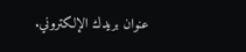عنوان بريدك الإلكتروني.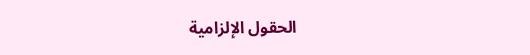الحقول الإلزامية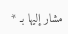مشار إليها بـ *